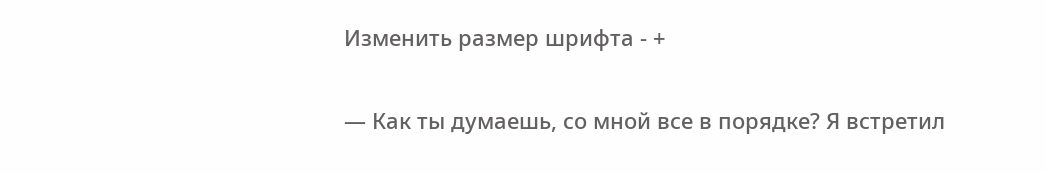Изменить размер шрифта - +

— Как ты думаешь, со мной все в порядке? Я встретил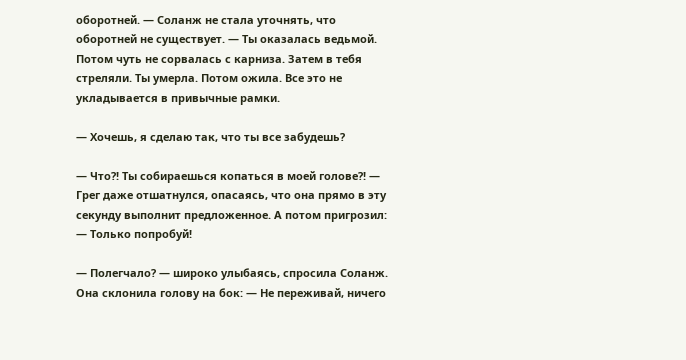оборотней. — Соланж не стала уточнять, что оборотней не существует. — Ты оказалась ведьмой. Потом чуть не сорвалась с карниза. Затем в тебя стреляли. Ты умерла. Потом ожила. Все это не укладывается в привычные рамки.

— Хочешь, я сделаю так, что ты все забудешь?

— Что?! Ты собираешься копаться в моей голове?! — Грег даже отшатнулся, опасаясь, что она прямо в эту секунду выполнит предложенное. А потом пригрозил: — Только попробуй!

— Полегчало? — широко улыбаясь, спросила Соланж. Она склонила голову на бок: — Не переживай, ничего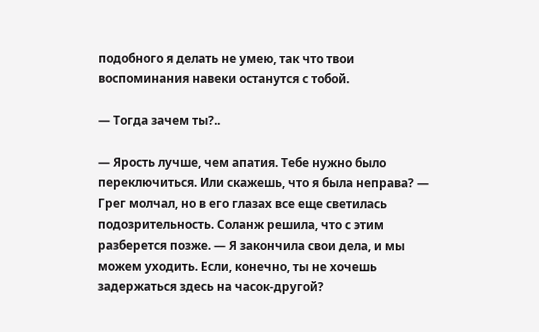подобного я делать не умею, так что твои воспоминания навеки останутся с тобой.

— Тогда зачем ты?..

— Ярость лучше, чем апатия. Тебе нужно было переключиться. Или скажешь, что я была неправа? — Грег молчал, но в его глазах все еще светилась подозрительность. Соланж решила, что с этим разберется позже. — Я закончила свои дела, и мы можем уходить. Если, конечно, ты не хочешь задержаться здесь на часок-другой?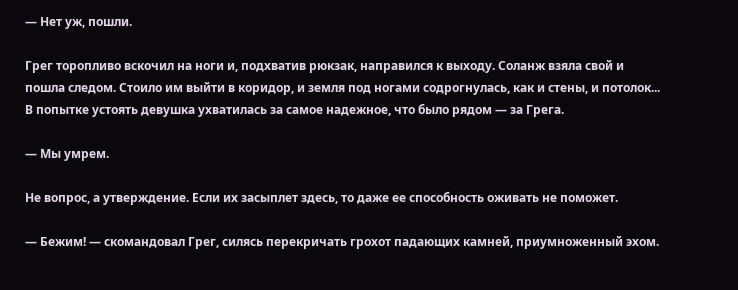— Нет уж, пошли.

Грег торопливо вскочил на ноги и, подхватив рюкзак, направился к выходу. Соланж взяла свой и пошла следом. Стоило им выйти в коридор, и земля под ногами содрогнулась, как и стены, и потолок... В попытке устоять девушка ухватилась за самое надежное, что было рядом — за Грега.

— Мы умрем.

Не вопрос, а утверждение. Если их засыплет здесь, то даже ее способность оживать не поможет.

— Бежим! — скомандовал Грег, силясь перекричать грохот падающих камней, приумноженный эхом.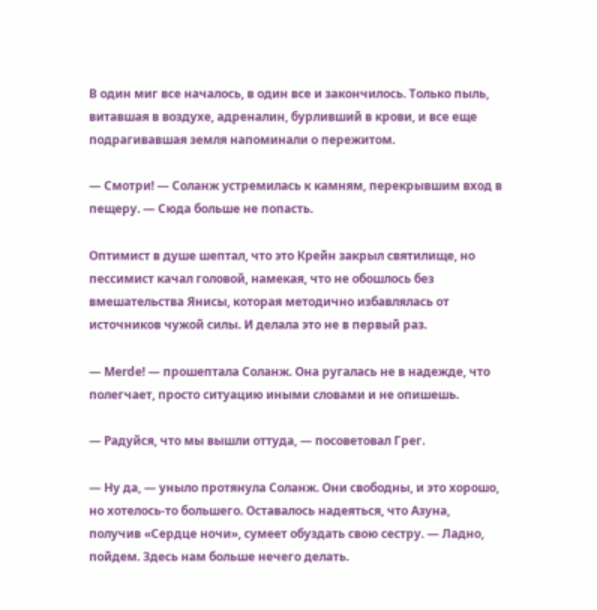В один миг все началось, в один все и закончилось. Только пыль, витавшая в воздухе, адреналин, бурливший в крови, и все еще подрагивавшая земля напоминали о пережитом.

— Смотри! — Соланж устремилась к камням, перекрывшим вход в пещеру. — Сюда больше не попасть.

Оптимист в душе шептал, что это Крейн закрыл святилище, но пессимист качал головой, намекая, что не обошлось без вмешательства Янисы, которая методично избавлялась от источников чужой силы. И делала это не в первый раз.

— Merde! — прошептала Соланж. Она ругалась не в надежде, что полегчает, просто ситуацию иными словами и не опишешь.

— Радуйся, что мы вышли оттуда, — посоветовал Грег.

— Ну да, — уныло протянула Соланж. Они свободны, и это хорошо, но хотелось-то большего. Оставалось надеяться, что Азуна, получив «Сердце ночи», сумеет обуздать свою сестру. — Ладно, пойдем. Здесь нам больше нечего делать.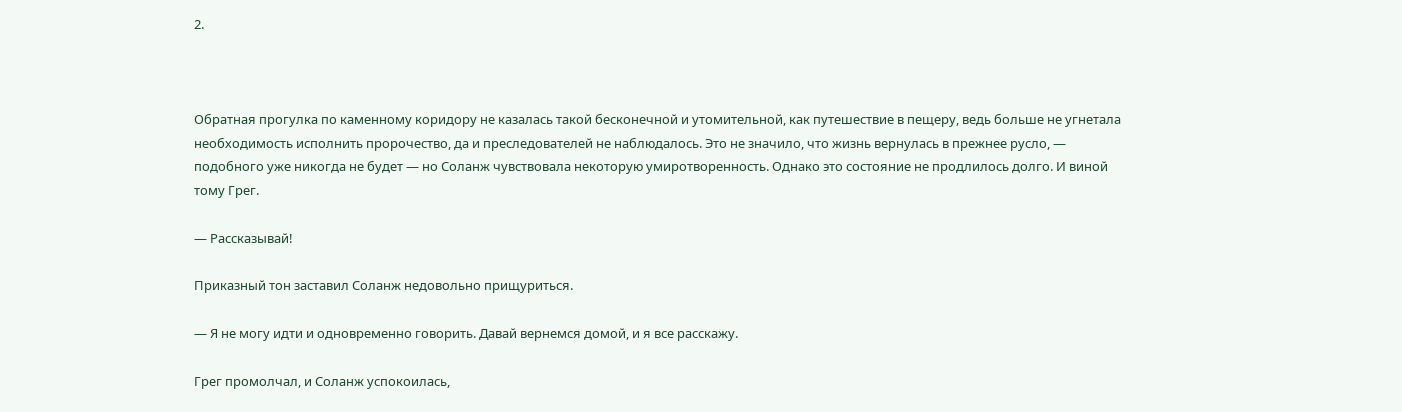2.



Обратная прогулка по каменному коридору не казалась такой бесконечной и утомительной, как путешествие в пещеру, ведь больше не угнетала необходимость исполнить пророчество, да и преследователей не наблюдалось. Это не значило, что жизнь вернулась в прежнее русло, — подобного уже никогда не будет — но Соланж чувствовала некоторую умиротворенность. Однако это состояние не продлилось долго. И виной тому Грег.

— Рассказывай!

Приказный тон заставил Соланж недовольно прищуриться.

— Я не могу идти и одновременно говорить. Давай вернемся домой, и я все расскажу.

Грег промолчал, и Соланж успокоилась,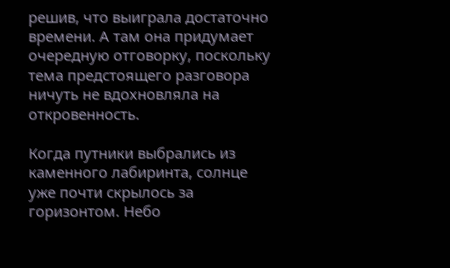решив, что выиграла достаточно времени. А там она придумает очередную отговорку, поскольку тема предстоящего разговора ничуть не вдохновляла на откровенность.

Когда путники выбрались из каменного лабиринта, солнце уже почти скрылось за горизонтом. Небо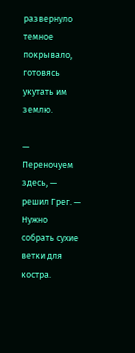развернуло темное покрывало, готовясь укутать им землю.

— Переночуем здесь, — решил Грег. — Нужно собрать сухие ветки для костра.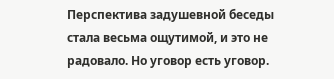Перспектива задушевной беседы стала весьма ощутимой, и это не радовало. Но уговор есть уговор.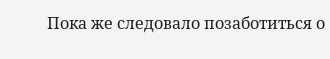Пока же следовало позаботиться о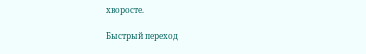хворосте.

Быстрый переход